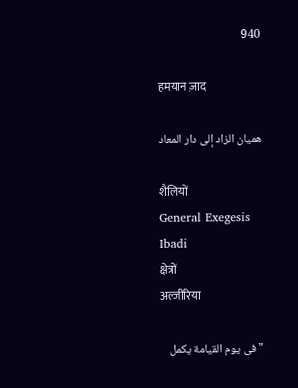940

हमयान ज़ाद

هميان الزاد إلى دار المعاد

शैलियों
General Exegesis
Ibadi
क्षेत्रों
अल्जीरिया

" فى يوم القيامة يكمل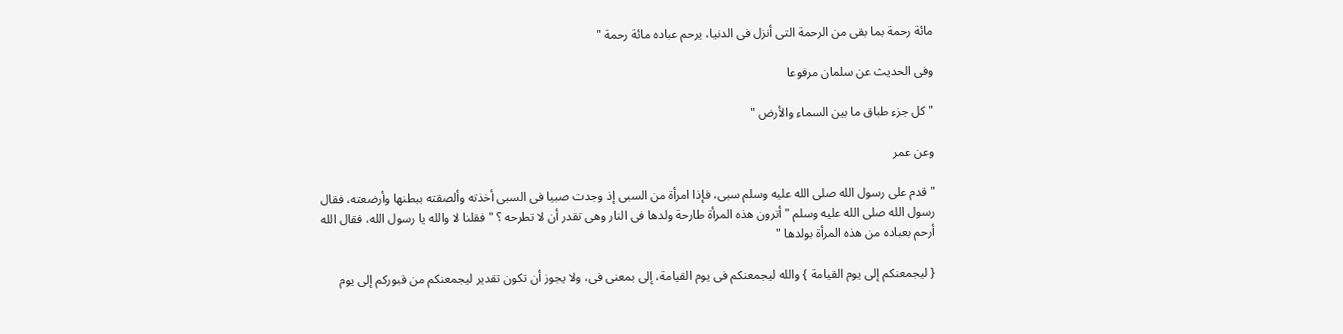مائة رحمة بما بقى من الرحمة التى أنزل فى الدنيا، يرحم عباده مائة رحمة "

وفى الحديث عن سلمان مرفوعا

" كل جزء طباق ما بين السماء والأرض "

وعن عمر

" قدم على رسول الله صلى الله عليه وسلم سبى، فإذا امرأة من السبى إذ وجدت صبيا فى السبى أخذته وألصقته ببطنها وأرضعته، فقال رسول الله صلى الله عليه وسلم " أترون هذه المرأة طارحة ولدها فى النار وهى تقدر أن لا تطرحه ؟ " فقلنا لا والله يا رسول الله، فقال الله أرحم بعباده من هذه المرأة بولدها "

{ ليجمعنكم إلى يوم القيامة } والله ليجمعنكم فى يوم القيامة، إلى بمعنى فى، ولا يجوز أن تكون تقدير ليجمعنكم من قبوركم إلى يوم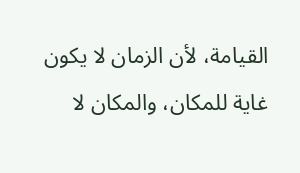القيامة، لأن الزمان لا يكون غاية للمكان، والمكان لا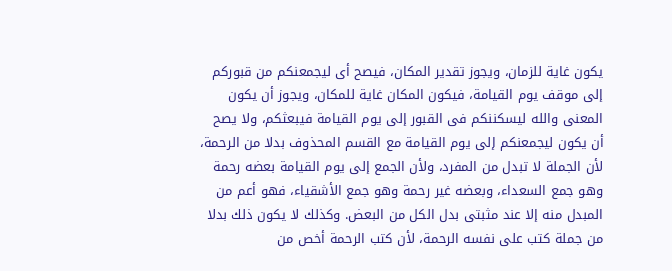يكون غاية للزمان، ويجوز تقدير المكان، فيصح أى ليجمعنكم من قبوركم إلى موقف يوم القيامة، فيكون المكان غاية للمكان، ويجوز أن يكون المعنى والله ليسكننكم فى القبور إلى يوم القيامة فيبعثكم، ولا يصح أن يكون ليجمعنكم إلى يوم القيامة مع القسم المحذوف بدلا من الرحمة، لأن الجملة لا تبدل من المفرد، ولأن الجمع إلى يوم القيامة بعضه رحمة وهو جمع السعداء، وبعضه غير رحمة وهو جمع الأشقياء، فهو أعم من المبدل منه إلا عند مثبتى بدل الكل من البعض. وكذلك لا يكون ذلك بدلا من جملة كتب على نفسه الرحمة، لأن كتب الرحمة أخص من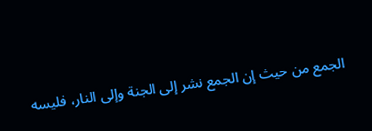الجمع من حيث إن الجمع نشر إلى الجنة وإلى النار، فليسه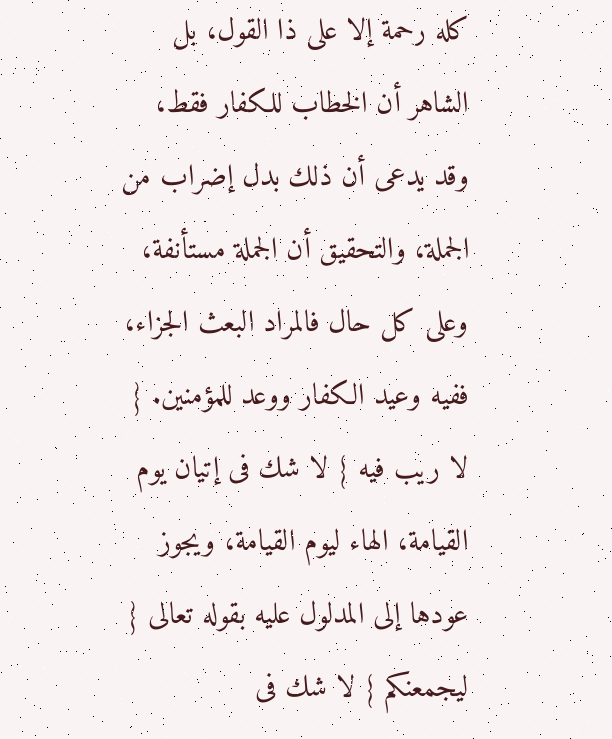كله رحمة إلا على ذا القول، بل الشاهر أن الخطاب للكفار فقط، وقد يدعى أن ذلك بدل إضراب من الجملة، والتحقيق أن الجملة مستأنفة، وعلى كل حال فالمراد البعث الجزاء، ففيه وعيد الكفار ووعد للمؤمنين. { لا ريب فيه } لا شك فى إتيان يوم القيامة، الهاء ليوم القيامة، ويجوز عودها إلى المدلول عليه بقوله تعالى { ليجمعنكم } لا شك فى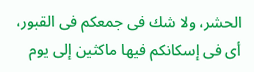الحشر، ولا شك فى جمعكم فى القبور، أى فى إسكانكم فيها ماكثين إلى يوم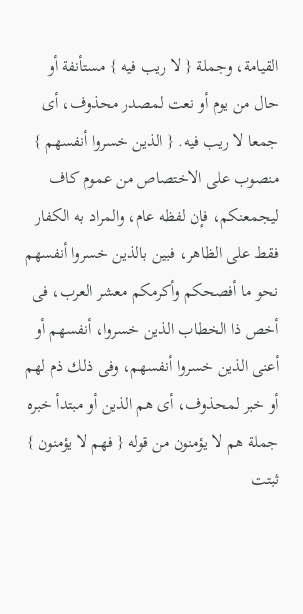القيامة، وجملة { لا ريب فيه } مستأنفة أو حال من يوم أو نعت لمصدر محذوف، أى جمعا لا ريب فيه. { الذين خسروا أنفسهم } منصوب على الاختصاص من عموم كاف ليجمعنكم، فإن لفظه عام، والمراد به الكفار فقط على الظاهر، فبين بالذين خسروا أنفسهم نحو ما أفصحكم وأكرمكم معشر العرب، فى أخص ذا الخطاب الذين خسروا، أنفسهم أو أعنى الذين خسروا أنفسهم، وفى ذلك ذم لهم أو خبر لمحذوف، أى هم الذين أو مبتدأ خبره جملة هم لا يؤمنون من قوله { فهم لا يؤمنون } ثبتت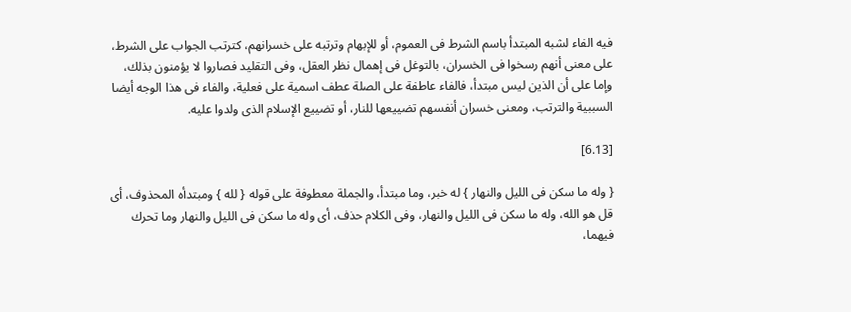فيه الفاء لشبه المبتدأ باسم الشرط فى العموم، أو للإبهام وترتبه على خسرانهم، كترتب الجواب على الشرط، على معنى أنهم رسخوا فى الخسران، بالتوغل فى إهمال نظر العقل، وفى التقليد فصاروا لا يؤمنون بذلك، وإما على أن الذين ليس مبتدأ، فالفاء عاطفة على الصلة عطف اسمية على فعلية، والفاء فى هذا الوجه أيضا السببية والترتب، ومعنى خسران أنفسهم تضييعها للنار، أو تضييع الإسلام الذى ولدوا عليه.

[6.13]

{ وله ما سكن فى الليل والنهار } له خبر، وما مبتدأ، والجملة معطوفة على قوله { لله } ومبتدأه المحذوف، أى قل هو الله، وله ما سكن فى الليل والنهار، وفى الكلام حذف، أى وله ما سكن فى الليل والنهار وما تحرك فيهما،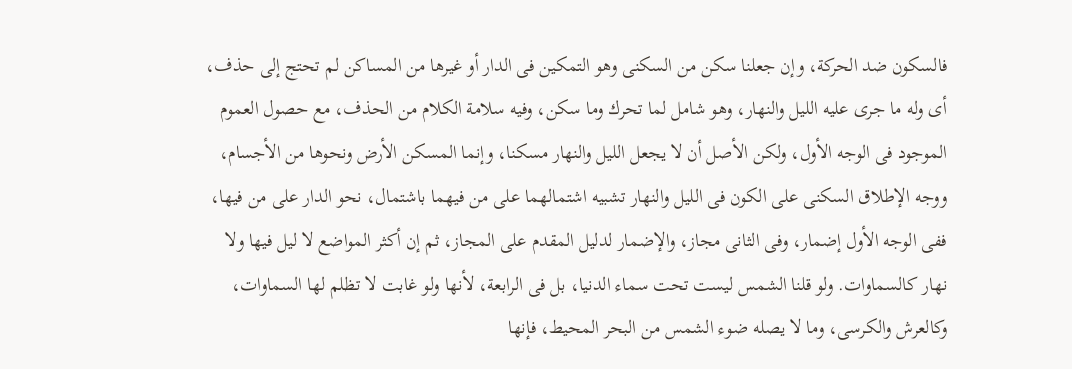فالسكون ضد الحركة، وإن جعلنا سكن من السكنى وهو التمكين فى الدار أو غيرها من المساكن لم تحتج إلى حذف، أى وله ما جرى عليه الليل والنهار، وهو شامل لما تحرك وما سكن، وفيه سلامة الكلام من الحذف، مع حصول العموم الموجود فى الوجه الأول، ولكن الأصل أن لا يجعل الليل والنهار مسكنا، وإنما المسكن الأرض ونحوها من الأجسام، ووجه الإطلاق السكنى على الكون فى الليل والنهار تشبيه اشتمالهما على من فيهما باشتمال، نحو الدار على من فيها، ففى الوجه الأول إضمار، وفى الثانى مجاز، والإضمار لدليل المقدم على المجاز، ثم إن أكثر المواضع لا ليل فيها ولا نهار كالسماوات. ولو قلنا الشمس ليست تحت سماء الدنيا، بل فى الرابعة، لأنها ولو غابت لا تظلم لها السماوات، وكالعرش والكرسى، وما لا يصله ضوء الشمس من البحر المحيط، فإنها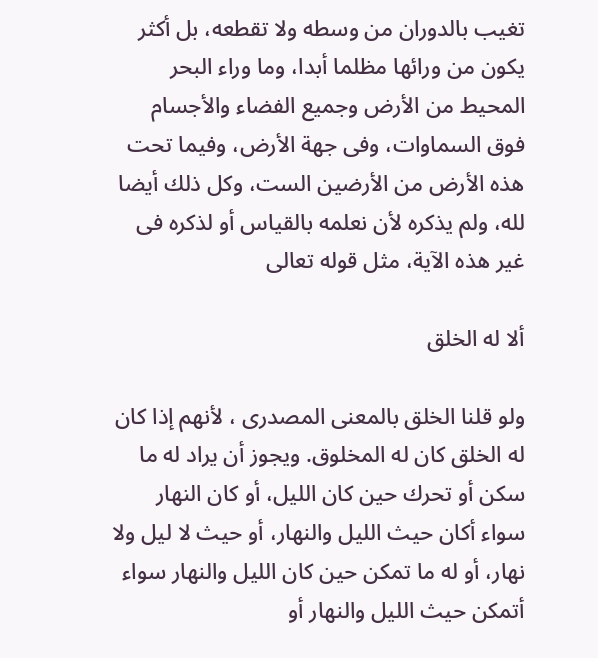تغيب بالدوران من وسطه ولا تقطعه، بل أكثر يكون من ورائها مظلما أبدا، وما وراء البحر المحيط من الأرض وجميع الفضاء والأجسام فوق السماوات، وفى جهة الأرض، وفيما تحت هذه الأرض من الأرضين الست، وكل ذلك أيضا لله، ولم يذكره لأن نعلمه بالقياس أو لذكره فى غير هذه الآية، مثل قوله تعالى

ألا له الخلق

ولو قلنا الخلق بالمعنى المصدرى ، لأنهم إذا كان له الخلق كان له المخلوق. ويجوز أن يراد له ما سكن أو تحرك حين كان الليل، أو كان النهار سواء أكان حيث الليل والنهار، أو حيث لا ليل ولا نهار، أو له ما تمكن حين كان الليل والنهار سواء أتمكن حيث الليل والنهار أو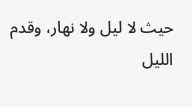حيث لا ليل ولا نهار، وقدم الليل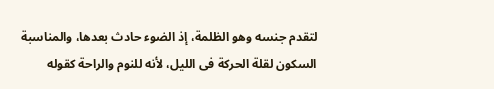لتقدم جنسه وهو الظلمة، إذ الضوء حادث بعدها، والمناسبة السكون لقلة الحركة فى الليل، لأنه للنوم والراحة كقوله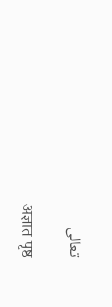تعالى

अज्ञात पृष्ठ